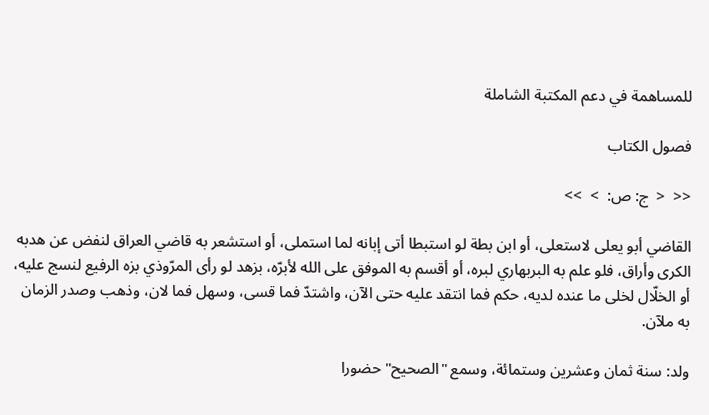للمساهمة في دعم المكتبة الشاملة

فصول الكتاب

<<  <  ج: ص:  >  >>

القاضي أبو يعلى لاستعلى، أو ابن بطة لو استبطا أتى إبانه لما استملى، أو استشعر به قاضي العراق لنفض عن هدبه الكرى وأراق، فلو علم به البربهاري لبره، أو أقسم به الموفق على الله لأبرّه، بزهد لو رأى المرّوذي بزه الرفيع لنسج عليه، أو الخلّال لخلى ما عنده لديه، حكم فما انتقد عليه حتى الآن، واشتدّ فما قسى، وسهل فما لان، وذهب وصدر الزمان به ملآن.

ولد: سنة ثمان وعشرين وستمائة، وسمع "الصحيح" حضورا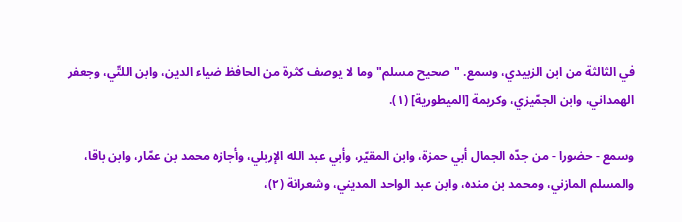في الثالثة من ابن الزبيدي، وسمع. "صحيح مسلم" وما لا يوصف كثرة من الحافظ ضياء الدين، وابن اللتّي، وجعفر الهمداني، وابن الجمّيزي، وكريمة [الميطورية] (١).

وسمع - حضورا - من جدّه الجمال أبي حمزة، وابن المقيّر، وأبي عبد الله الإربلي، وأجازه محمد بن عمّار، وابن باقا، والمسلم المازني، ومحمد بن منده، وابن عبد الواحد المديني، وشعرانة (٢)،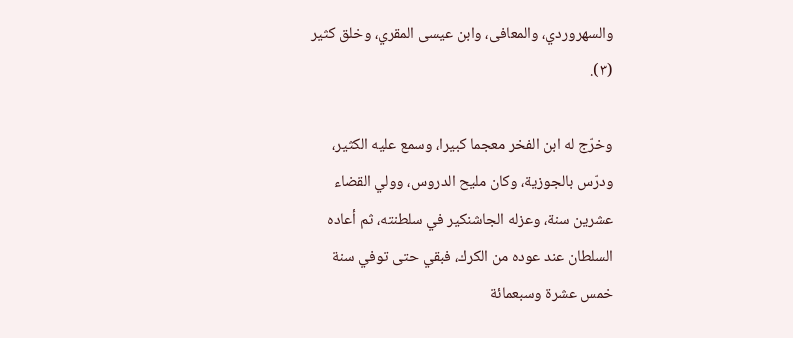والسهروردي، والمعافى، وابن عيسى المقري، وخلق كثير (٣).

وخرّج له ابن الفخر معجما كبيرا، وسمع عليه الكثير، ودرّس بالجوزية، وكان مليح الدروس، وولي القضاء عشرين سنة، وعزله الجاشنكير في سلطنته، ثم أعاده السلطان عند عوده من الكرك، فبقي حتى توفي سنة خمس عشرة وسبعمائة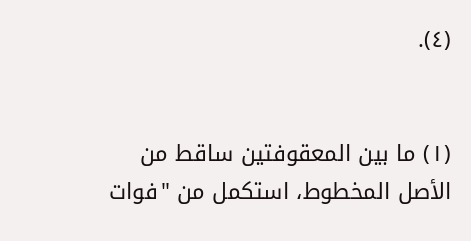(٤).


(١) ما بين المعقوفتين ساقط من الأصل المخطوط، استكمل من "فوات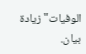الوفيات" زيادة بيان.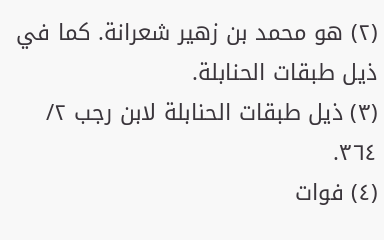(٢) هو محمد بن زهير شعرانة. كما في ذيل طبقات الحنابلة.
(٣) ذيل طبقات الحنابلة لابن رجب ٢/ ٣٦٤.
(٤) فوات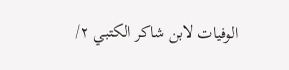الوفيات لابن شاكر الكتبي ٢/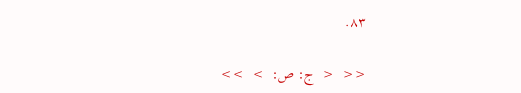٨٣.

<<  <  ج: ص:  >  >>